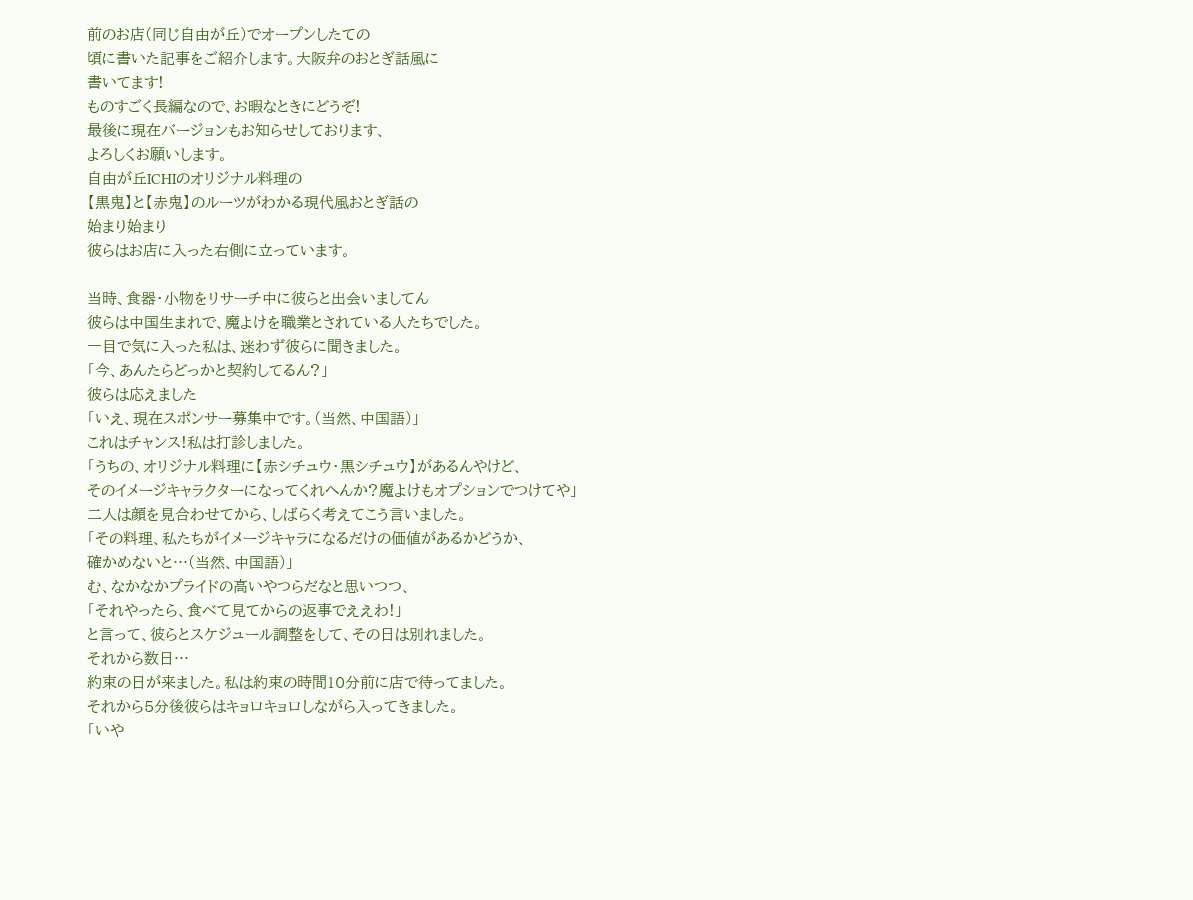前のお店(同じ自由が丘)でオープンしたての
頃に書いた記事をご紹介します。大阪弁のおとぎ話風に
書いてます!
ものすごく長編なので、お暇なときにどうぞ!
最後に現在バージョンもお知らせしております、
よろしくお願いします。
自由が丘ICHIのオリジナル料理の
【黒鬼】と【赤鬼】のルーツがわかる現代風おとぎ話の
始まり始まり
彼らはお店に入った右側に立っています。

当時、食器・小物をリサーチ中に彼らと出会いましてん
彼らは中国生まれで、魔よけを職業とされている人たちでした。
一目で気に入った私は、迷わず彼らに聞きました。
「今、あんたらどっかと契約してるん?」
彼らは応えました
「いえ、現在スポンサー募集中です。(当然、中国語)」
これはチャンス!私は打診しました。
「うちの、オリジナル料理に【赤シチュウ・黒シチュウ】があるんやけど、
そのイメージキャラクターになってくれへんか?魔よけもオプションでつけてや」
二人は顔を見合わせてから、しばらく考えてこう言いました。
「その料理、私たちがイメージキャラになるだけの価値があるかどうか、
確かめないと…(当然、中国語)」
む、なかなかプライドの高いやつらだなと思いつつ、
「それやったら、食べて見てからの返事でええわ!」
と言って、彼らとスケジュール調整をして、その日は別れました。
それから数日…
約束の日が来ました。私は約束の時間10分前に店で待ってました。
それから5分後彼らはキョロキョロしながら入ってきました。
「いや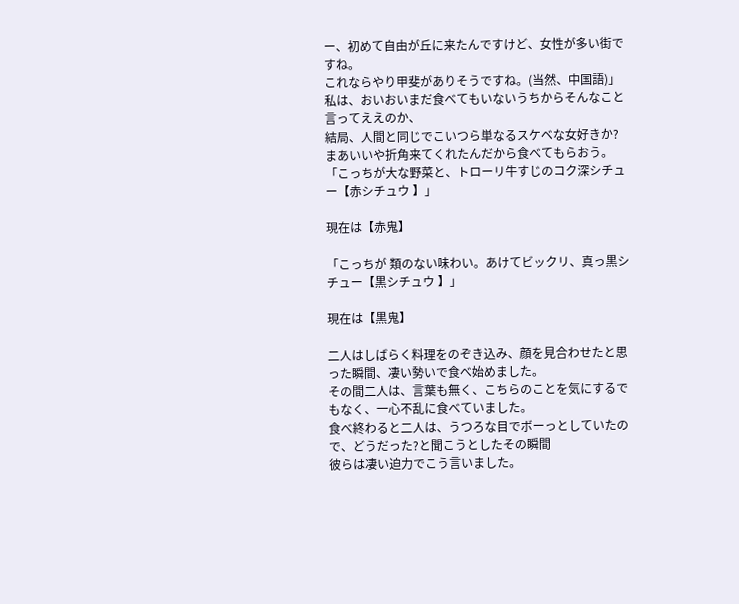ー、初めて自由が丘に来たんですけど、女性が多い街ですね。
これならやり甲斐がありそうですね。(当然、中国語)」
私は、おいおいまだ食べてもいないうちからそんなこと言ってええのか、
結局、人間と同じでこいつら単なるスケベな女好きか?
まあいいや折角来てくれたんだから食べてもらおう。
「こっちが大な野菜と、トローリ牛すじのコク深シチュー【赤シチュウ 】」

現在は【赤鬼】

「こっちが 類のない味わい。あけてビックリ、真っ黒シチュー【黒シチュウ 】」

現在は【黒鬼】

二人はしばらく料理をのぞき込み、顔を見合わせたと思った瞬間、凄い勢いで食べ始めました。
その間二人は、言葉も無く、こちらのことを気にするでもなく、一心不乱に食べていました。
食べ終わると二人は、うつろな目でボーっとしていたので、どうだった?と聞こうとしたその瞬間
彼らは凄い迫力でこう言いました。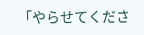「やらせてくださ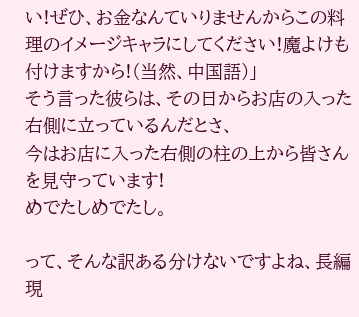い!ぜひ、お金なんていりませんからこの料理のイメージキャラにしてください!魔よけも付けますから!(当然、中国語)」
そう言った彼らは、その日からお店の入った右側に立っているんだとさ、
今はお店に入った右側の柱の上から皆さんを見守っています!
めでたしめでたし。

って、そんな訳ある分けないですよね、長編現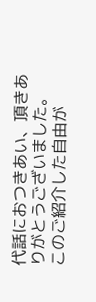代話におつきあい、頂きありがとうございました。
このご紹介した自由が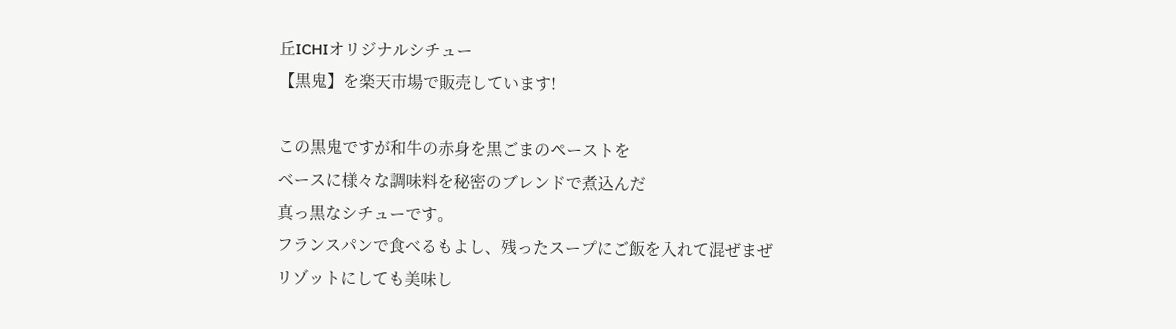丘ICHIオリジナルシチュー
【黒鬼】を楽天市場で販売しています!

この黒鬼ですが和牛の赤身を黒ごまのペーストを
ベースに様々な調味料を秘密のブレンドで煮込んだ
真っ黒なシチューです。
フランスパンで食べるもよし、残ったスープにご飯を入れて混ぜまぜ
リゾットにしても美味し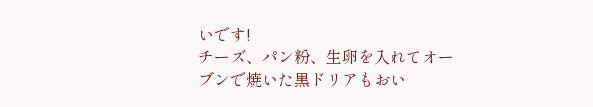いです!
チーズ、パン粉、生卵を入れてオーブンで焼いた黒ドリアもおい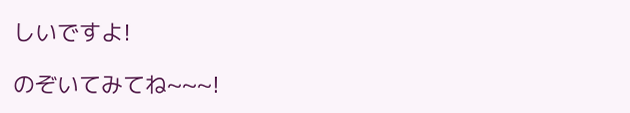しいですよ!

のぞいてみてね~~~!